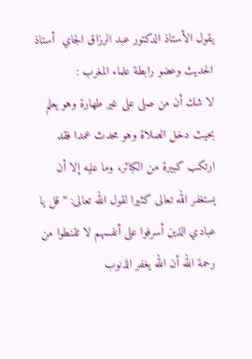يقول الأستاذ الدكتور عبد الرزاق الجاي  أستاذ الحديث وعضو رابطة علماء المغرب :
لا شك أن من صلى على غير طهارة وهو يعلم بحيث دخل الصلاة وهو محدث عمدا فقد ارتكب كبيرة من الكبائر، وما عليه إلا أن يستغفر الله تعالى كثيرا لقول الله تعالى: “قل يا عبادي الذين أسرفوا على أنفسهم لا تقنطوا من رحمة الله أن الله يغفر الذنوب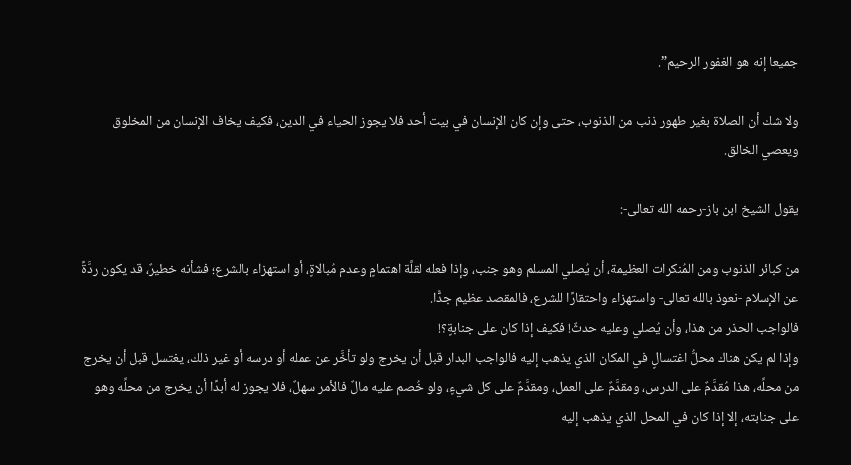جميعا إنه هو الغفور الرحيم”.

ولا شك أن الصلاة بغير طهور ذنب من الذنوب، حتى وإن كان الإنسان في بيت أحد فلا يجوز الحياء في الدين، فكيف يخاف الإنسان من المخلوق ويعصي الخالق.

يقول الشيخ ابن باز-رحمه الله تعالى-:

من كبائر الذنوب ومن المُنكرات العظيمة، أن يُصلي المسلم وهو جنب، وإذا فعله لقلَّة اهتمامٍ وعدم مُبالاةٍ، أو استهزاء بالشرع؛ فشأنه خطيرٌ، قد يكون ردَّةً عن الإسلام -نعوذ بالله تعالى- واستهزاء واحتقارًا للشرع، فالمقصد عظيم جدًّا.
فالواجب الحذر من هذا، وأن يُصلي وعليه حدثٌ! فكيف إذا كان على جنابةٍ؟!
وإذا لم يكن هناك محلُّ اغتسالٍ في المكان الذي يذهب إليه فالواجب البدار قبل أن يخرج ولو تأخَّر عن عمله أو درسه أو غير ذلك، يغتسل قبل أن يخرج من محلِّه، هذا مُقدَّمٌ على الدرس، ومقدَّمٌ على العمل، ومقدَّمٌ على كل شيءٍ، ولو خُصم عليه مالٌ فالأمر سهلٌ، فلا يجوز له أبدًا أن يخرج من محلِّه وهو على جنابته، إلا إذا كان في المحل الذي يذهب إليه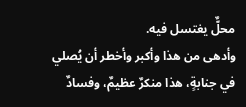محلٌّ يغتسل فيه.
وأدهى من هذا وأكبر وأخطر أن يُصلي في جنابةٍ، هذا منكرٌ عظيمٌ، وفسادٌ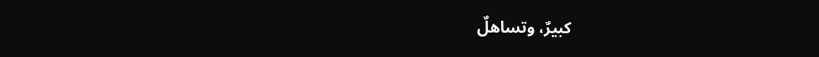كبيرٌ، وتساهلٌ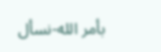بأمر الله-نسأل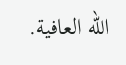الله العافية.